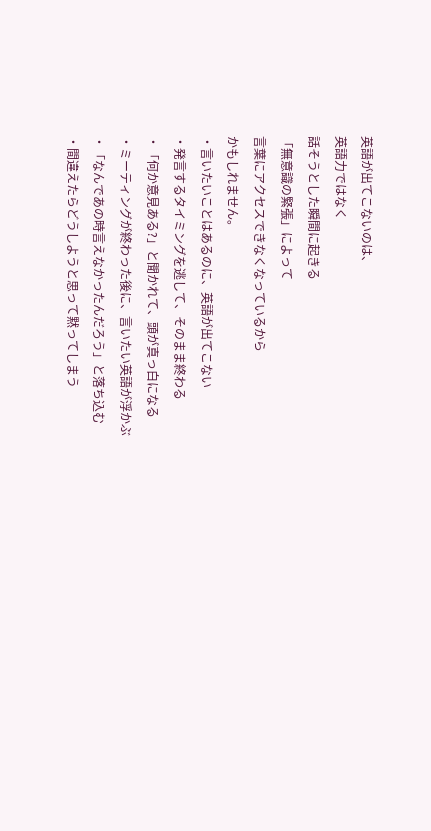英語が出てこないのは、
英語力ではなく
話そうとした瞬間に起きる
「無意識の緊張」によって
言葉にアクセスできなくなっているから
かもしれません。
・言いたいことはあるのに、英語が出てこない
・発言するタイミングを逃して、そのまま終わる
・「何か意見ある?」と聞かれて、頭が真っ白になる
・ミーティングが終わった後に、言いたい英語が浮かぶ
・「なんであの時言えなかったんだろう」と落ち込む
・間違えたらどうしようと思って黙ってしまう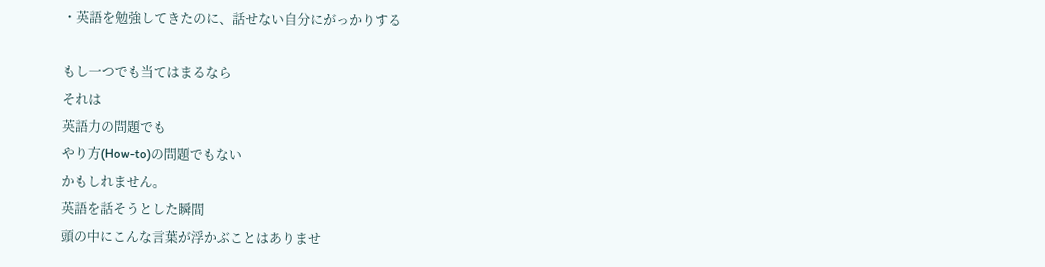・英語を勉強してきたのに、話せない自分にがっかりする

もし一つでも当てはまるなら
それは
英語力の問題でも
やり方(How-to)の問題でもない
かもしれません。
英語を話そうとした瞬間
頭の中にこんな言葉が浮かぶことはありませ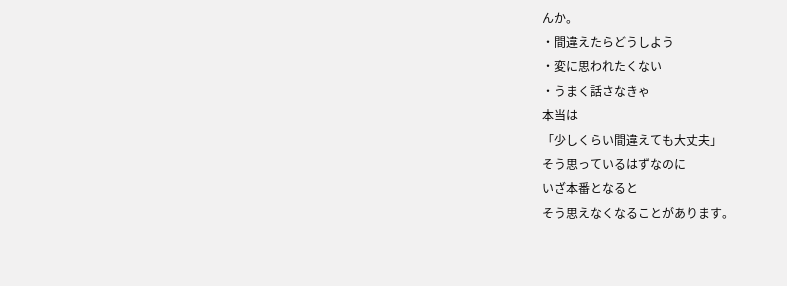んか。
・間違えたらどうしよう
・変に思われたくない
・うまく話さなきゃ
本当は
「少しくらい間違えても大丈夫」
そう思っているはずなのに
いざ本番となると
そう思えなくなることがあります。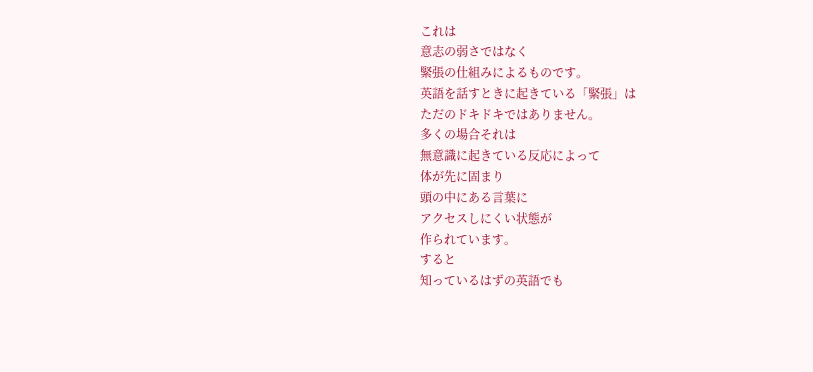これは
意志の弱さではなく
緊張の仕組みによるものです。
英語を話すときに起きている「緊張」は
ただのドキドキではありません。
多くの場合それは
無意識に起きている反応によって
体が先に固まり
頭の中にある言葉に
アクセスしにくい状態が
作られています。
すると
知っているはずの英語でも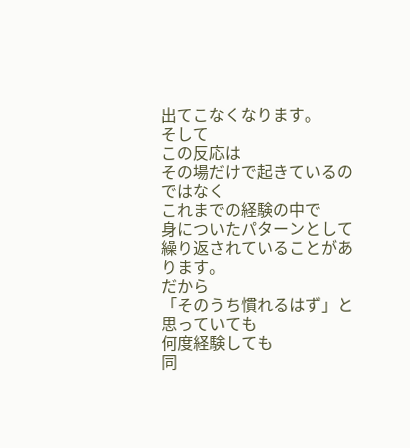出てこなくなります。
そして
この反応は
その場だけで起きているのではなく
これまでの経験の中で
身についたパターンとして
繰り返されていることがあります。
だから
「そのうち慣れるはず」と思っていても
何度経験しても
同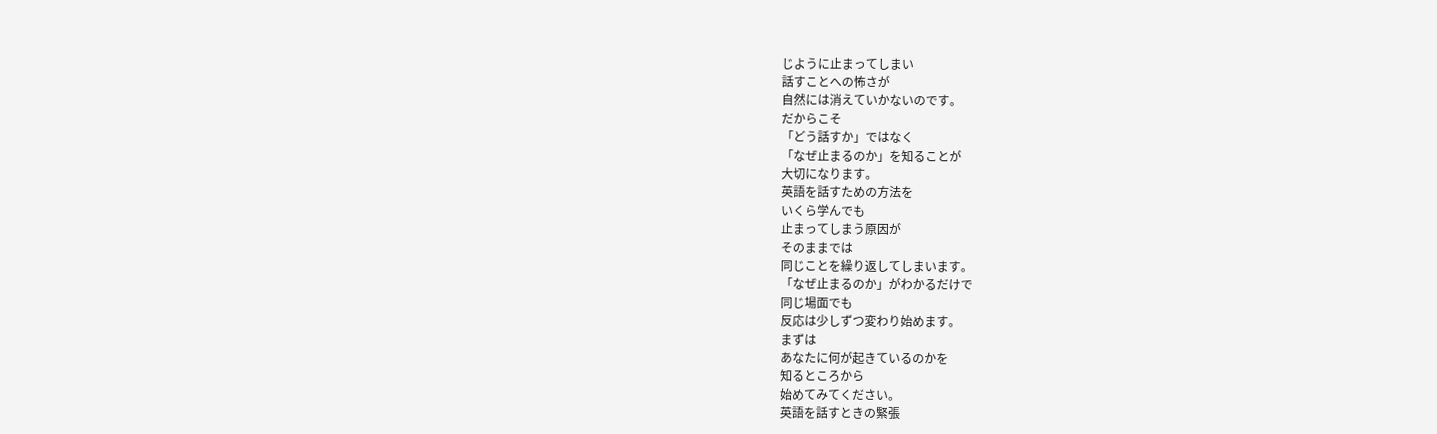じように止まってしまい
話すことへの怖さが
自然には消えていかないのです。
だからこそ
「どう話すか」ではなく
「なぜ止まるのか」を知ることが
大切になります。
英語を話すための方法を
いくら学んでも
止まってしまう原因が
そのままでは
同じことを繰り返してしまいます。
「なぜ止まるのか」がわかるだけで
同じ場面でも
反応は少しずつ変わり始めます。
まずは
あなたに何が起きているのかを
知るところから
始めてみてください。
英語を話すときの緊張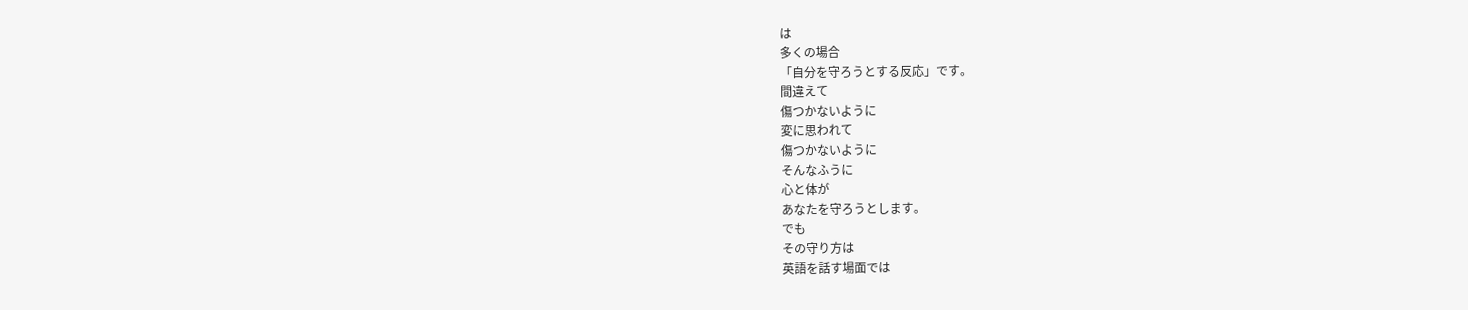は
多くの場合
「自分を守ろうとする反応」です。
間違えて
傷つかないように
変に思われて
傷つかないように
そんなふうに
心と体が
あなたを守ろうとします。
でも
その守り方は
英語を話す場面では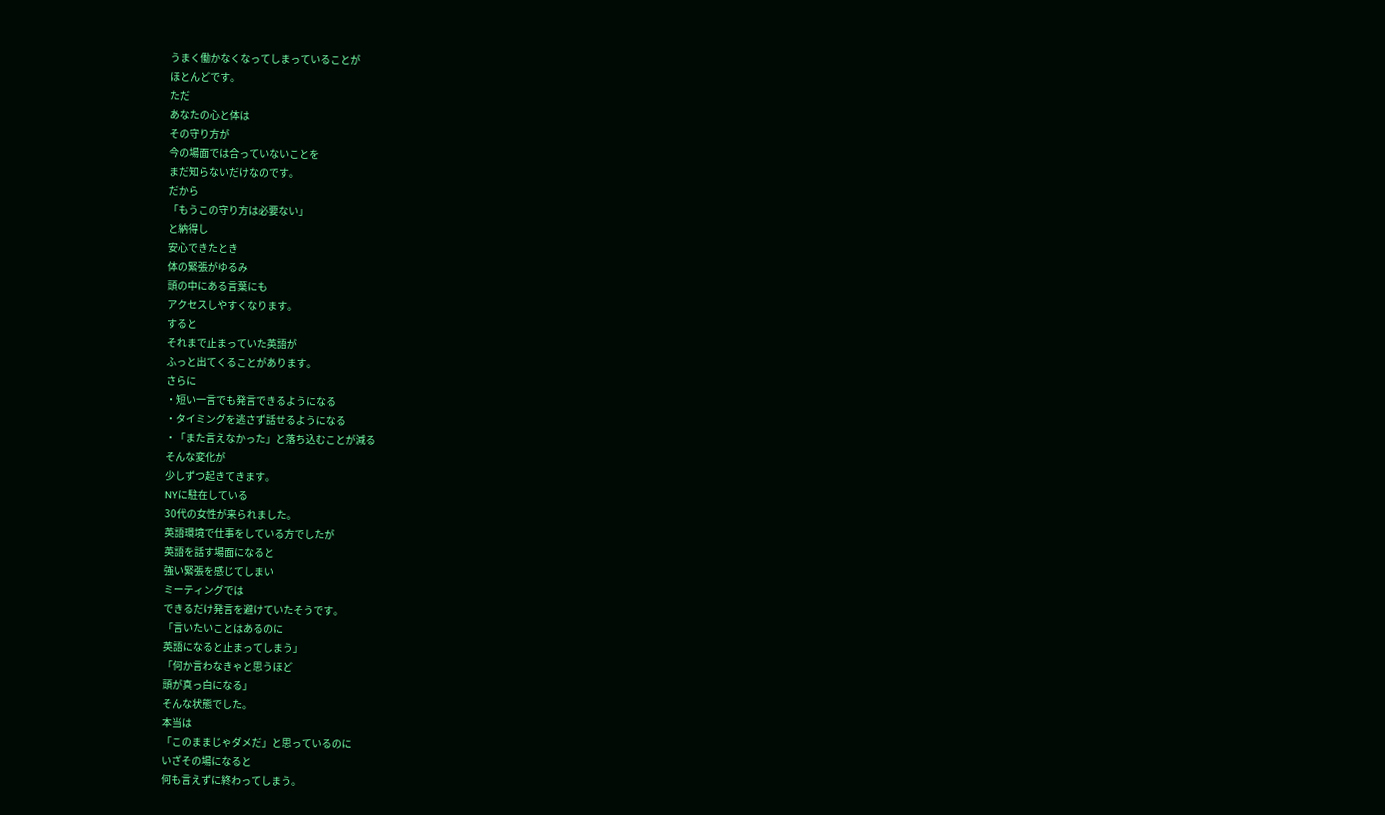うまく働かなくなってしまっていることが
ほとんどです。
ただ
あなたの心と体は
その守り方が
今の場面では合っていないことを
まだ知らないだけなのです。
だから
「もうこの守り方は必要ない」
と納得し
安心できたとき
体の緊張がゆるみ
頭の中にある言葉にも
アクセスしやすくなります。
すると
それまで止まっていた英語が
ふっと出てくることがあります。
さらに
・短い一言でも発言できるようになる
・タイミングを逃さず話せるようになる
・「また言えなかった」と落ち込むことが減る
そんな変化が
少しずつ起きてきます。
NYに駐在している
30代の女性が来られました。
英語環境で仕事をしている方でしたが
英語を話す場面になると
強い緊張を感じてしまい
ミーティングでは
できるだけ発言を避けていたそうです。
「言いたいことはあるのに
英語になると止まってしまう」
「何か言わなきゃと思うほど
頭が真っ白になる」
そんな状態でした。
本当は
「このままじゃダメだ」と思っているのに
いざその場になると
何も言えずに終わってしまう。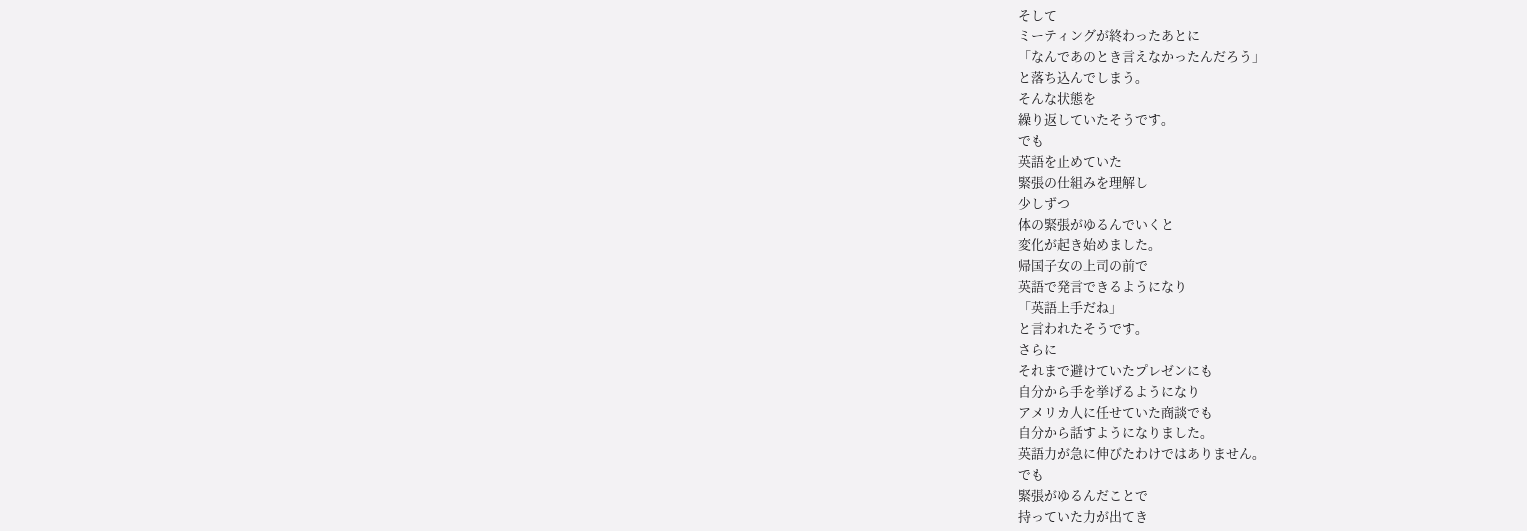そして
ミーティングが終わったあとに
「なんであのとき言えなかったんだろう」
と落ち込んでしまう。
そんな状態を
繰り返していたそうです。
でも
英語を止めていた
緊張の仕組みを理解し
少しずつ
体の緊張がゆるんでいくと
変化が起き始めました。
帰国子女の上司の前で
英語で発言できるようになり
「英語上手だね」
と言われたそうです。
さらに
それまで避けていたプレゼンにも
自分から手を挙げるようになり
アメリカ人に任せていた商談でも
自分から話すようになりました。
英語力が急に伸びたわけではありません。
でも
緊張がゆるんだことで
持っていた力が出てき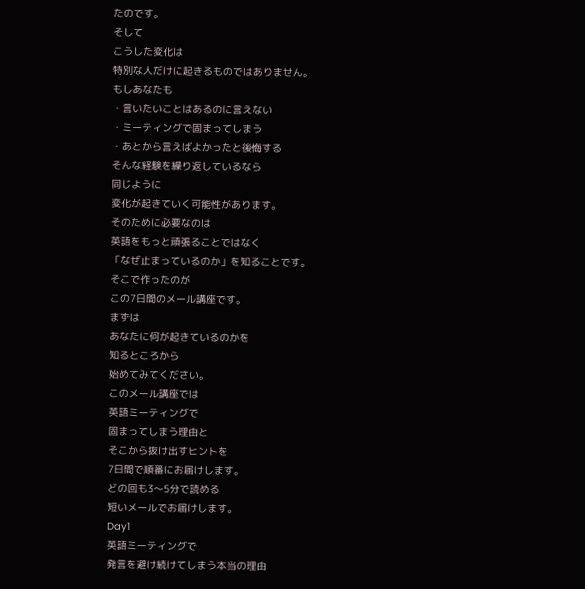たのです。
そして
こうした変化は
特別な人だけに起きるものではありません。
もしあなたも
・言いたいことはあるのに言えない
・ミーティングで固まってしまう
・あとから言えばよかったと後悔する
そんな経験を繰り返しているなら
同じように
変化が起きていく可能性があります。
そのために必要なのは
英語をもっと頑張ることではなく
「なぜ止まっているのか」を知ることです。
そこで作ったのが
この7日間のメール講座です。
まずは
あなたに何が起きているのかを
知るところから
始めてみてください。
このメール講座では
英語ミーティングで
固まってしまう理由と
そこから抜け出すヒントを
7日間で順番にお届けします。
どの回も3〜5分で読める
短いメールでお届けします。
Day1
英語ミーティングで
発言を避け続けてしまう本当の理由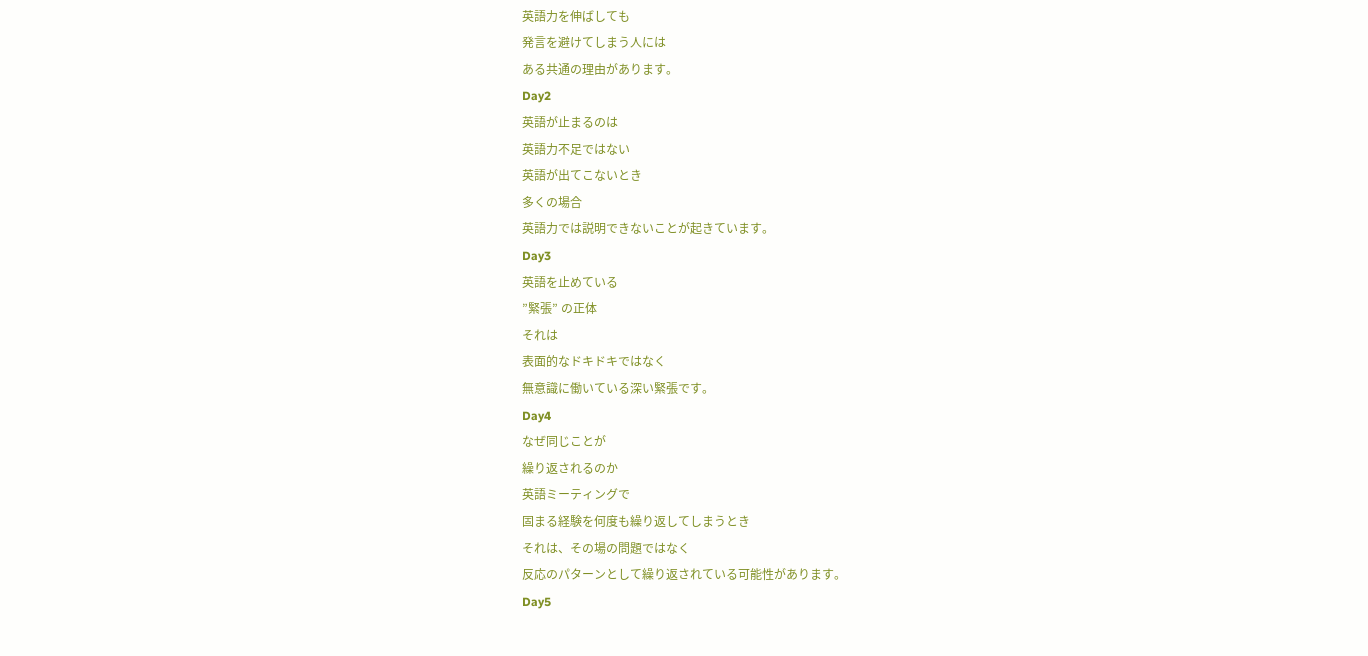英語力を伸ばしても
発言を避けてしまう人には
ある共通の理由があります。
Day2
英語が止まるのは
英語力不足ではない
英語が出てこないとき
多くの場合
英語力では説明できないことが起きています。
Day3
英語を止めている
”緊張” の正体
それは
表面的なドキドキではなく
無意識に働いている深い緊張です。
Day4
なぜ同じことが
繰り返されるのか
英語ミーティングで
固まる経験を何度も繰り返してしまうとき
それは、その場の問題ではなく
反応のパターンとして繰り返されている可能性があります。
Day5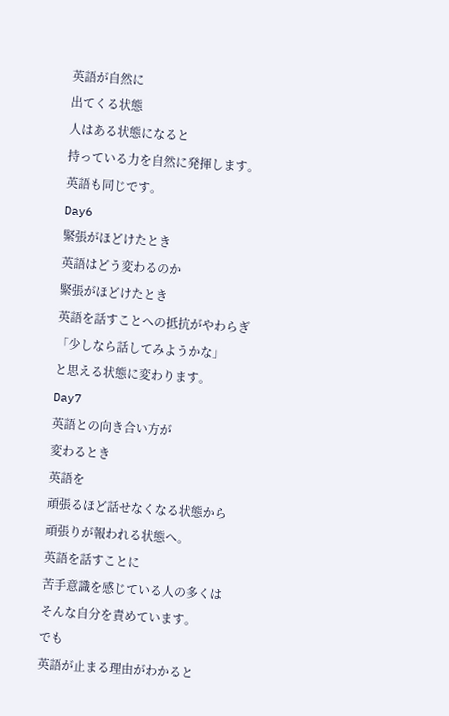英語が自然に
出てくる状態
人はある状態になると
持っている力を自然に発揮します。
英語も同じです。
Day6
緊張がほどけたとき
英語はどう変わるのか
緊張がほどけたとき
英語を話すことへの抵抗がやわらぎ
「少しなら話してみようかな」
と思える状態に変わります。
Day7
英語との向き合い方が
変わるとき
英語を
頑張るほど話せなくなる状態から
頑張りが報われる状態へ。
英語を話すことに
苦手意識を感じている人の多くは
そんな自分を責めています。
でも
英語が止まる理由がわかると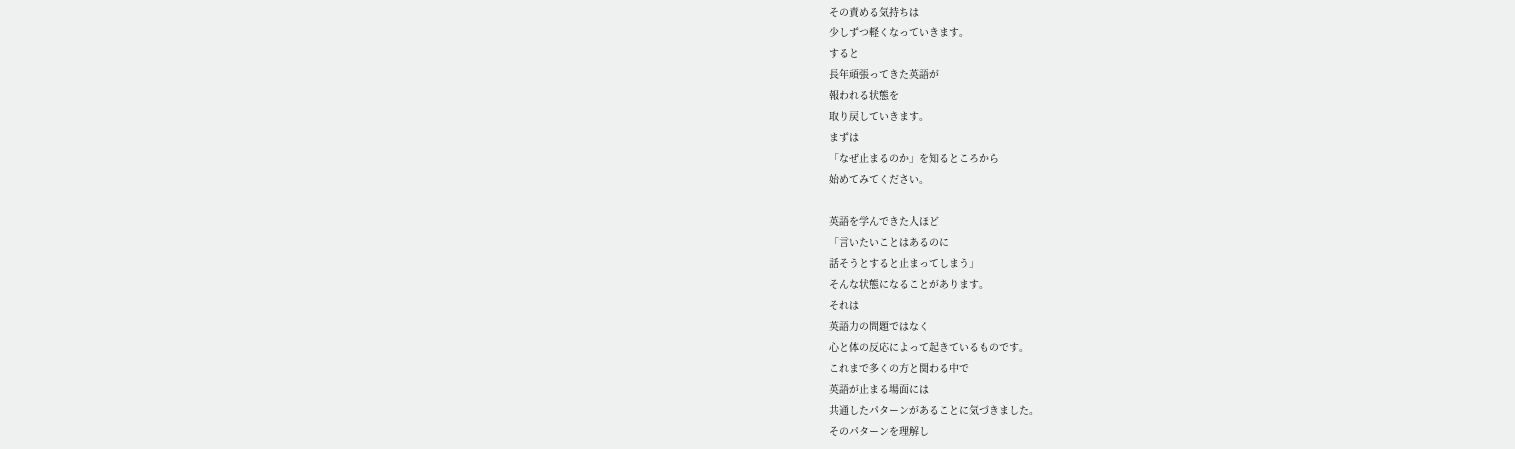その責める気持ちは
少しずつ軽くなっていきます。
すると
長年頑張ってきた英語が
報われる状態を
取り戻していきます。
まずは
「なぜ止まるのか」を知るところから
始めてみてください。

英語を学んできた人ほど
「言いたいことはあるのに
話そうとすると止まってしまう」
そんな状態になることがあります。
それは
英語力の問題ではなく
心と体の反応によって起きているものです。
これまで多くの方と関わる中で
英語が止まる場面には
共通したパターンがあることに気づきました。
そのパターンを理解し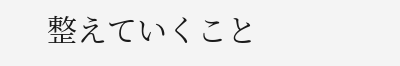整えていくこと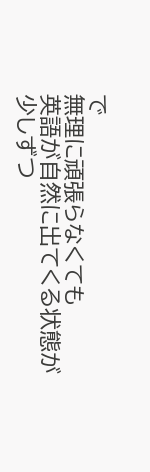で
無理に頑張らなくても
英語が自然に出てくる状態が
少しずつ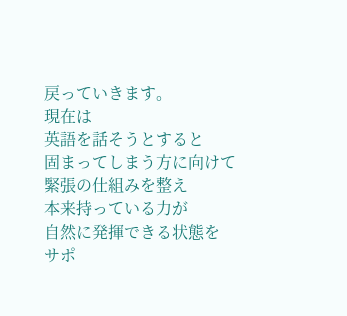戻っていきます。
現在は
英語を話そうとすると
固まってしまう方に向けて
緊張の仕組みを整え
本来持っている力が
自然に発揮できる状態を
サポ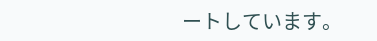ートしています。